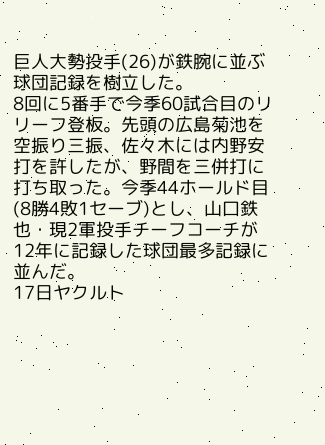巨人大勢投手(26)が鉄腕に並ぶ球団記録を樹立した。
8回に5番手で今季60試合目のリリーフ登板。先頭の広島菊池を空振り三振、佐々木には内野安打を許したが、野間を三併打に打ち取った。今季44ホールド目(8勝4敗1セーブ)とし、山口鉄也・現2軍投手チーフコーチが12年に記録した球団最多記録に並んだ。
17日ヤクルト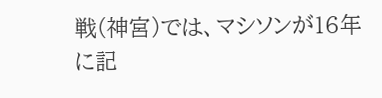戦(神宮)では、マシソンが16年に記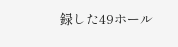録した49ホール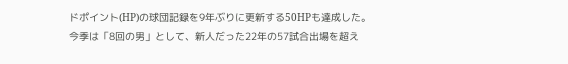ドポイント(HP)の球団記録を9年ぶりに更新する50HPも達成した。
今季は「8回の男」として、新人だった22年の57試合出場を超え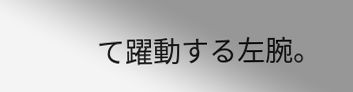て躍動する左腕。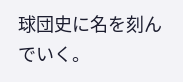球団史に名を刻んでいく。